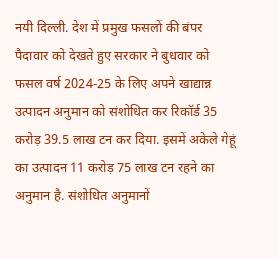नयी दिल्ली. देश में प्रमुख फसलों की बंपर पैदावार को देखते हुए सरकार ने बुधवार को फसल वर्ष 2024-25 के लिए अपने खाद्यान्न उत्पादन अनुमान को संशोधित कर रिकॉर्ड 35 करोड़ 39.5 लाख टन कर दिया. इसमें अकेले गेहूं का उत्पादन 11 करोड़ 75 लाख टन रहने का अनुमान है. संशोधित अनुमानों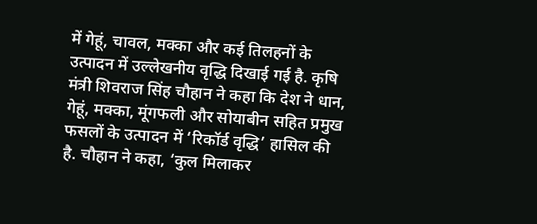में गेहूं, चावल, मक्का और कई तिलहनों के उत्पादन में उल्लेखनीय वृद्धि दिखाई गई है. कृषि मंत्री शिवराज सिंह चौहान ने कहा कि देश ने धान, गेहूं, मक्का, मूंगफली और सोयाबीन सहित प्रमुख फसलों के उत्पादन में ‘रिकॉर्ड वृद्धि’ हासिल की है. चौहान ने कहा, ‘कुल मिलाकर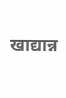खाद्यान्न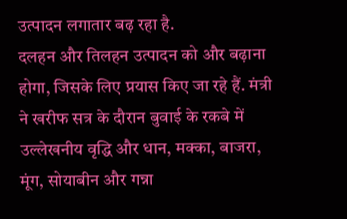उत्पादन लगातार बढ़ रहा है.
दलहन और तिलहन उत्पादन को और बढ़ाना होगा, जिसके लिए प्रयास किए जा रहे हैं. मंत्री ने खरीफ सत्र के दौरान बुवाई के रकबे में उल्लेखनीय वृद्धि और धान, मक्का, बाजरा, मूंग, सोयाबीन और गन्ना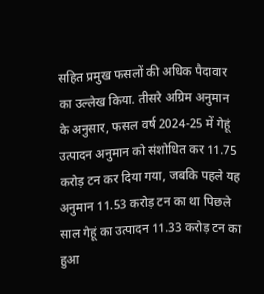सहित प्रमुख फसलों की अधिक पैदावार का उल्लेख किया. तीसरे अग्रिम अनुमान के अनुसार, फसल वर्ष 2024-25 में गेहूं उत्पादन अनुमान को संशोधित कर 11.75 करोड़ टन कर दिया गया, जबकि पहले यह अनुमान 11.53 करोड़ टन का था पिछले साल गेहूं का उत्पादन 11.33 करोड़ टन का हुआ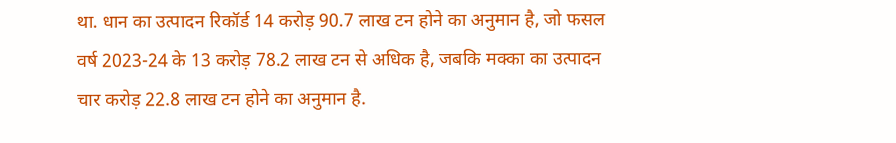था. धान का उत्पादन रिकॉर्ड 14 करोड़ 90.7 लाख टन होने का अनुमान है, जो फसल वर्ष 2023-24 के 13 करोड़ 78.2 लाख टन से अधिक है, जबकि मक्का का उत्पादन चार करोड़ 22.8 लाख टन होने का अनुमान है.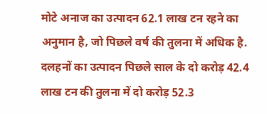मोटे अनाज का उत्पादन 62.1 लाख टन रहने का अनुमान है, जो पिछले वर्ष की तुलना में अधिक है.
दलहनों का उत्पादन पिछले साल के दो करोड़ 42.4 लाख टन की तुलना में दो करोड़ 52.3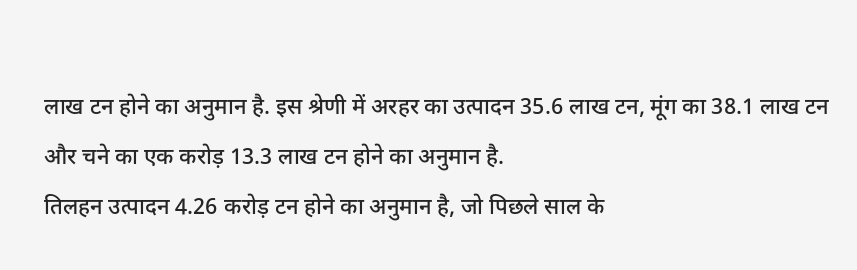लाख टन होने का अनुमान है. इस श्रेणी में अरहर का उत्पादन 35.6 लाख टन, मूंग का 38.1 लाख टन और चने का एक करोड़ 13.3 लाख टन होने का अनुमान है.
तिलहन उत्पादन 4.26 करोड़ टन होने का अनुमान है, जो पिछले साल के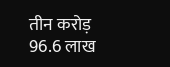तीन करोड़ 96.6 लाख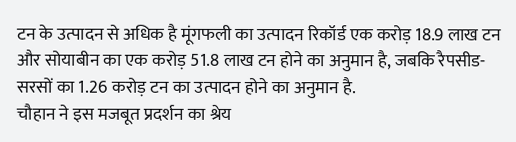टन के उत्पादन से अधिक है मूंगफली का उत्पादन रिकॉर्ड एक करोड़ 18.9 लाख टन और सोयाबीन का एक करोड़ 51.8 लाख टन होने का अनुमान है, जबकि रैपसीड-सरसों का 1.26 करोड़ टन का उत्पादन होने का अनुमान है.
चौहान ने इस मजबूत प्रदर्शन का श्रेय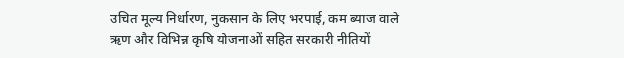उचित मूल्य निर्धारण, नुकसान के लिए भरपाई, कम ब्याज वाले ऋण और विभिन्न कृषि योजनाओं सहित सरकारी नीतियों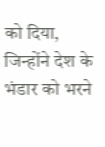को दिया, जिन्होंने देश के भंडार को भरने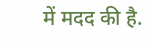में मदद की है.